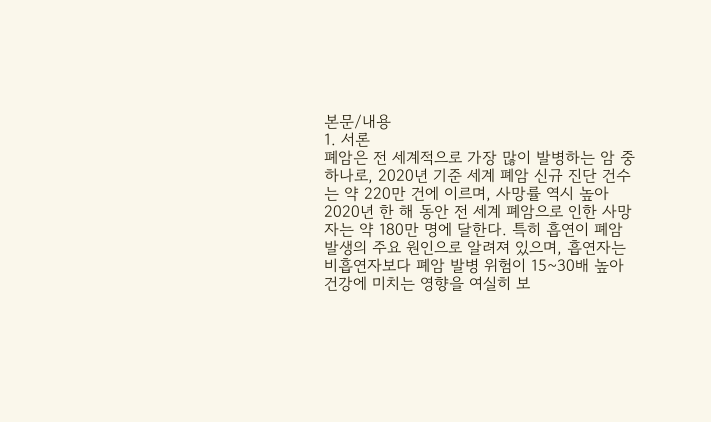본문/내용
1. 서론
폐암은 전 세계적으로 가장 많이 발병하는 암 중 하나로, 2020년 기준 세계 폐암 신규 진단 건수는 약 220만 건에 이르며, 사망률 역시 높아 2020년 한 해 동안 전 세계 폐암으로 인한 사망자는 약 180만 명에 달한다. 특히 흡연이 폐암 발생의 주요 원인으로 알려져 있으며, 흡연자는 비흡연자보다 폐암 발병 위험이 15~30배 높아 건강에 미치는 영향을 여실히 보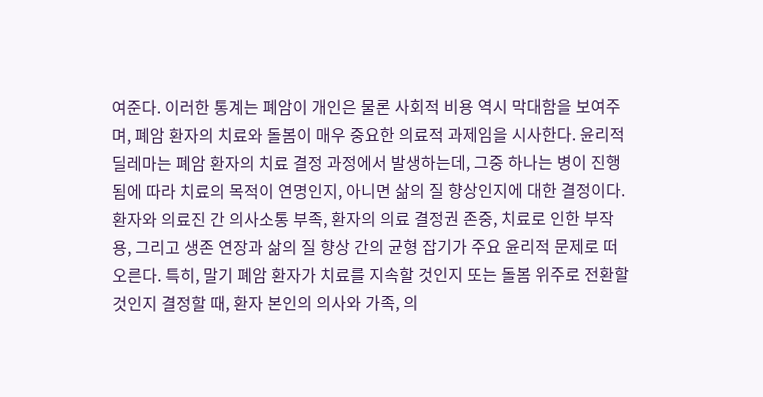여준다. 이러한 통계는 폐암이 개인은 물론 사회적 비용 역시 막대함을 보여주며, 폐암 환자의 치료와 돌봄이 매우 중요한 의료적 과제임을 시사한다. 윤리적 딜레마는 폐암 환자의 치료 결정 과정에서 발생하는데, 그중 하나는 병이 진행됨에 따라 치료의 목적이 연명인지, 아니면 삶의 질 향상인지에 대한 결정이다. 환자와 의료진 간 의사소통 부족, 환자의 의료 결정권 존중, 치료로 인한 부작용, 그리고 생존 연장과 삶의 질 향상 간의 균형 잡기가 주요 윤리적 문제로 떠오른다. 특히, 말기 폐암 환자가 치료를 지속할 것인지 또는 돌봄 위주로 전환할 것인지 결정할 때, 환자 본인의 의사와 가족, 의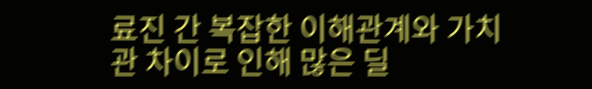료진 간 복잡한 이해관계와 가치관 차이로 인해 많은 딜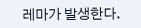레마가 발생한다.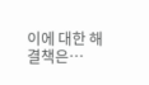이에 대한 해결책은…